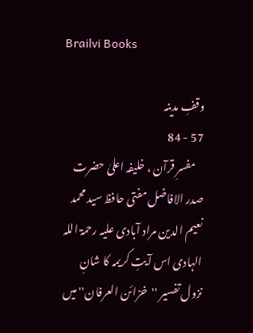Brailvi Books

وقفِ مدینہ
57 - 84
    مفسرِ قرآن ، خلیفہ اعلیٰ حضرت صدر الافاضل مفتی حافظ سید محمد نعیم الدین مراد آبادی علیہ رحمۃ اللہ الہادی اس آیتِ کریمہ کا شانِ نزول تفسیر ''خزائن العرفان'' میں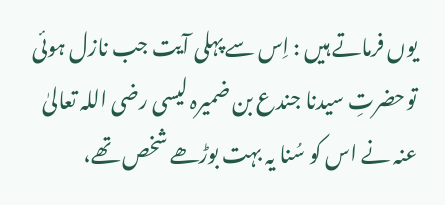یوں فرماتے ہیں : اِس سے پہلی آیت جب نازل ہوئی توحضرتِ سیدنا جندع بن ضمیرہ لیسی رضی اللہ تعالیٰ عنہ نے اس کو سُنا يہ بہت بوڑھے شخص تھے،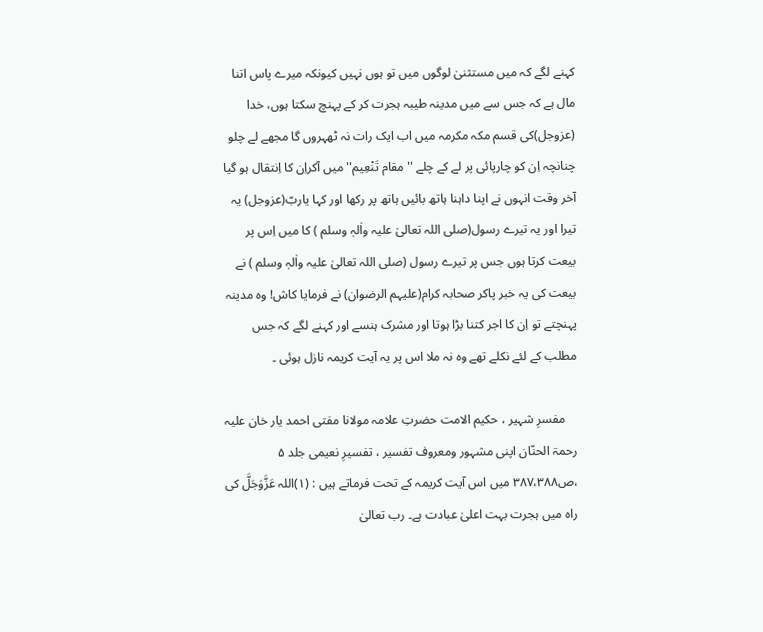کہنے لگے کہ میں مستثنیٰ لوگوں میں تو ہوں نہیں کیونکہ میرے پاس اتنا مال ہے کہ جس سے میں مدینہ طیبہ ہجرت کر کے پہنچ سکتا ہوں، خدا (عزوجل)کی قسم مکہ مکرمہ میں اب ایک رات نہ ٹھہروں گا مجھے لے چلو چنانچہ اِن کو چارپائی پر لے کے چلے ''مقام تَنْعِیم'' میں آکراِن کا اِنتقال ہو گیا آخر وقت انہوں نے اپنا داہنا ہاتھ بائیں ہاتھ پر رکھا اور کہا یاربّ(عزوجل) يہ تیرا اور يہ تیرے رسول(صلی اللہ تعالیٰ علیہ واٰلہٖ وسلم ) کا میں اِس پر بیعت کرتا ہوں جس پر تیرے رسول (صلی اللہ تعالیٰ علیہ واٰلہٖ وسلم ) نے بیعت کی يہ خبر پاکر صحابہ کرام(علیہم الرضوان) نے فرمایا کاش! وہ مدینہ پہنچتے تو اِن کا اجر کتنا بڑا ہوتا اور مشرک ہنسے اور کہنے لگے کہ جس مطلب کے لئے نکلے تھے وہ نہ ملا اس پر يہ آیت کریمہ نازل ہوئی ۔

    مفسرِ شہیر ، حکیم الامت حضرتِ علامہ مولانا مفتی احمد یار خان علیہ رحمۃ الحنّان اپنی مشہور ومعروف تفسیر ، تفسیرِ نعیمی جلد ۵ ،ص۳۸۷،۳۸۸ میں اس آیت کریمہ کے تحت فرماتے ہیں : (۱)اللہ عَزَّوَجَلَّ کی راہ میں ہجرت بہت اعلیٰ عبادت ہے۔ رب تعالیٰ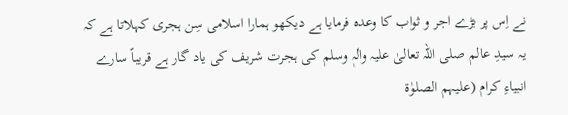نے اِس پر بڑے اجر و ثواب کا وعدہ فرمایا ہے دیکھو ہمارا اسلامی سِن ہجری کہلاتا ہے کہ يہ سیدِ عالم صلی اللہ تعالیٰ علیہ واٰلہٖ وسلم کی ہجرت شریف کی یاد گار ہے قریباً سارے انبیاءِ کرام (علیہم الصلوٰۃ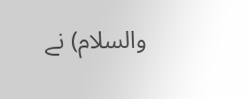والسلام) نے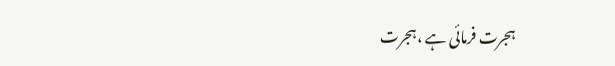ہجرت فرمائی ہے ،ہجرت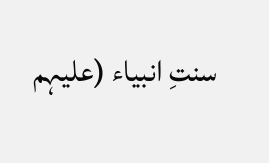سنتِ انبیاء (علیہم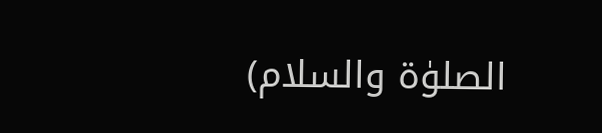الصلوٰۃ والسلام)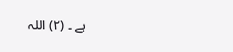ہے ۔ (۲) اللہ